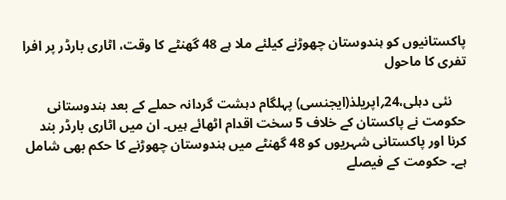پاکستانیوں کو ہندوستان چھوڑنے کیلئے ملا ہے 48 گھنٹے کا وقت، اٹاری بارڈر پر افرا تفری کا ماحول

    نئی دہلی،24؍اپریلذ(ایجنسی) پہلگام دہشت گردانہ حملے کے بعد ہندوستانی حکومت نے پاکستان کے خلاف 5 سخت اقدام اٹھائے ہیں۔ ان میں اٹاری بارڈر بند کرنا اور پاکستانی شہریوں کو 48 گھنٹے میں ہندوستان چھوڑنے کا حکم بھی شامل ہے۔ حکومت کے فیصلے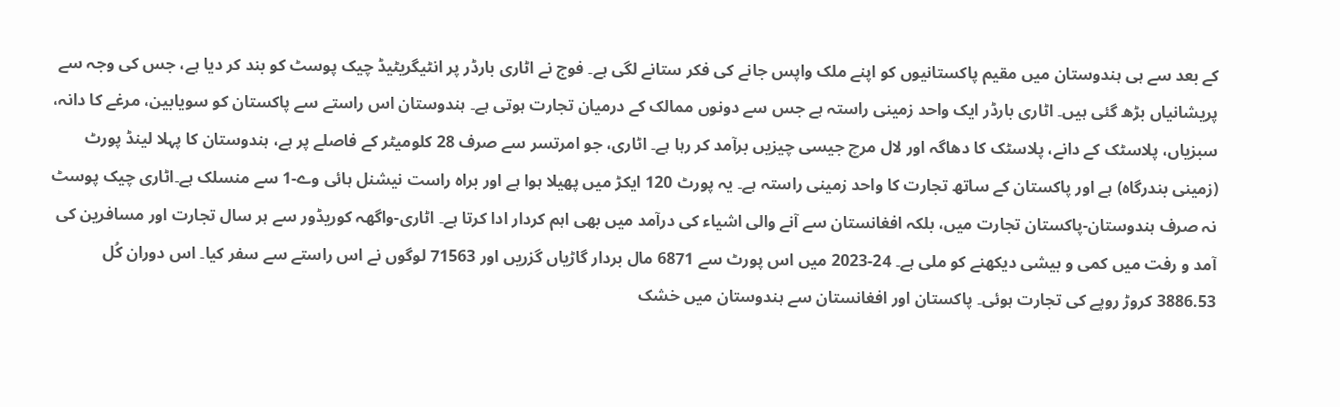کے بعد سے ہی ہندوستان میں مقیم پاکستانیوں کو اپنے ملک واپس جانے کی فکر ستانے لگی ہے۔ فوج نے اٹاری بارڈر پر انٹیگریٹیڈ چیک پوسٹ کو بند کر دیا ہے، جس کی وجہ سے پریشانیاں بڑھ گئی ہیں۔ اٹاری بارڈر ایک واحد زمینی راستہ ہے جس سے دونوں ممالک کے درمیان تجارت ہوتی ہے۔ ہندوستان اس راستے سے پاکستان کو سویابین، مرغے کا دانہ، سبزیاں، پلاسٹک کے دانے، پلاسٹک کا دھاگہ اور لال مرچ جیسی چیزیں برآمد کر رہا ہے۔ اٹاری، جو امرتسر سے صرف 28 کلومیٹر کے فاصلے پر ہے، ہندوستان کا پہلا لینڈ پورٹ (زمینی بندرگاہ) ہے اور پاکستان کے ساتھ تجارت کا واحد زمینی راستہ ہے۔ یہ پورٹ 120 ایکڑ میں پھیلا ہوا ہے اور براہ راست نیشنل ہائی وے-1 سے منسلک ہے۔اٹاری چیک پوسٹ نہ صرف ہندوستان-پاکستان تجارت میں، بلکہ افغانستان سے آنے والی اشیاء کی درآمد میں بھی اہم کردار ادا کرتا ہے۔ اٹاری-واگھہ کوریڈور سے ہر سال تجارت اور مسافرین کی آمد و رفت میں کمی و بیشی دیکھنے کو ملی ہے۔ 24-2023 میں اس پورٹ سے 6871 مال بردار گاڑیاں گزریں اور 71563 لوگوں نے اس راستے سے سفر کیا۔ اس دوران کُل 3886.53 کروڑ روپے کی تجارت ہوئی۔ پاکستان اور افغانستان سے ہندوستان میں خشک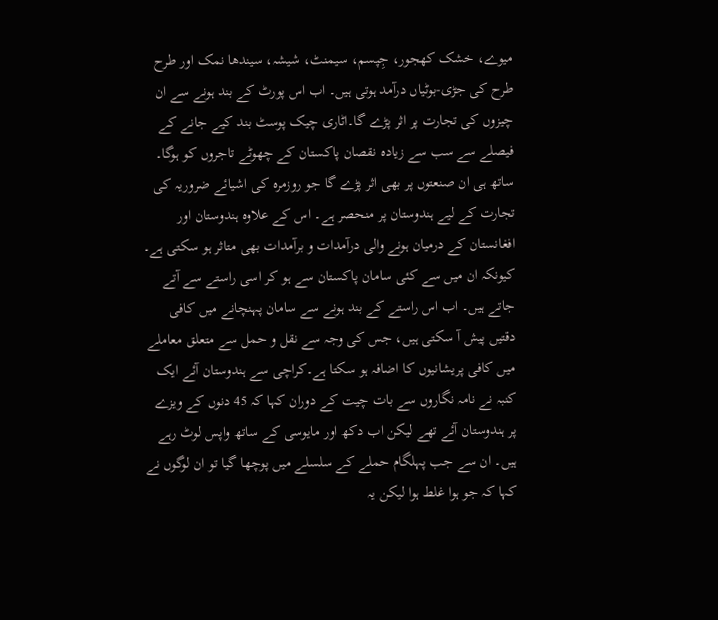میوے، خشک کھجور، جِپسم، سیمنٹ، شیشہ، سیندھا نمک اور طرح طرح کی جڑی-بوٹیاں درآمد ہوتی ہیں۔ اب اس پورٹ کے بند ہونے سے ان چیزوں کی تجارت پر اثر پڑے گا۔اٹاری چیک پوسٹ بند کیے جانے کے فیصلے سے سب سے زیادہ نقصان پاکستان کے چھوٹے تاجروں کو ہوگا۔ ساتھ ہی ان صنعتوں پر بھی اثر پڑے گا جو روزمرہ کی اشیائے ضروریہ کی تجارت کے لیے ہندوستان پر منحصر ہے۔ اس کے علاوہ ہندوستان اور افغانستان کے درمیان ہونے والی درآمدات و برآمدات بھی متاثر ہو سکتی ہے۔ کیونکہ ان میں سے کئی سامان پاکستان سے ہو کر اسی راستے سے آتے جاتے ہیں۔ اب اس راستے کے بند ہونے سے سامان پہنچانے میں کافی دقتیں پیش آ سکتی ہیں، جس کی وجہ سے نقل و حمل سے متعلق معاملے میں کافی پریشانیوں کا اضافہ ہو سکتا ہے۔کراچی سے ہندوستان آئے ایک کنبہ نے نامہ نگاروں سے بات چیت کے دوران کہا کہ 45 دنوں کے ویزے پر ہندوستان آئے تھے لیکن اب دکھ اور مایوسی کے ساتھ واپس لوٹ رہے ہیں۔ ان سے جب پہلگام حملے کے سلسلے میں پوچھا گیا تو ان لوگوں نے کہا کہ جو ہوا غلط ہوا لیکن یہ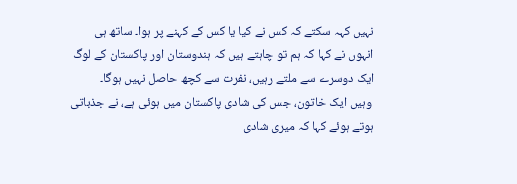نہیں کہہ سکتے کہ کس نے کیا یا کس کے کہنے پر ہوا۔ ساتھ ہی انہوں نے کہا کہ ہم تو چاہتے ہیں کہ ہندوستان اور پاکستان کے لوگ ایک دوسرے سے ملتے رہیں، نفرت سے کچھ حاصل نہیں ہوگا۔
 وہیں ایک خاتون، جس کی شادی پاکستان میں ہوئی ہے، نے جذباتی ہوتے ہوئے کہا کہ میری شادی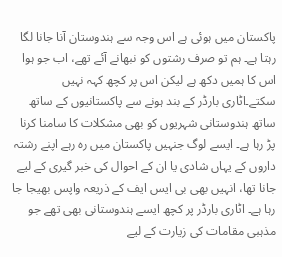پاکستان میں ہوئی ہے اس وجہ سے ہندوستان آنا جانا لگا رہتا ہے۔ ہم تو صرف رشتوں کو نبھانے آئے تھے، اب جو ہوا اس کا ہمیں دکھ ہے لیکن اس پر کچھ کہہ نہیں سکتے۔اٹاری بارڈر کے بند ہونے سے پاکستانیوں کے ساتھ ساتھ ہندوستانی شہریوں کو بھی مشکلات کا سامنا کرنا پڑ رہا ہے۔ ایسے لوگ جنہیں پاکستان میں رہ رہے اپنے رشتہ داروں کے یہاں شادی یا ان کے احوال کی خبر گیری کے لیے جانا تھا، انہیں بھی بی ایس ایف کے ذریعہ واپس بھیجا جا رہا ہے۔ اٹاری بارڈر پر کچھ ایسے ہندوستانی بھی تھے جو مذہبی مقامات کی زیارت کے لیے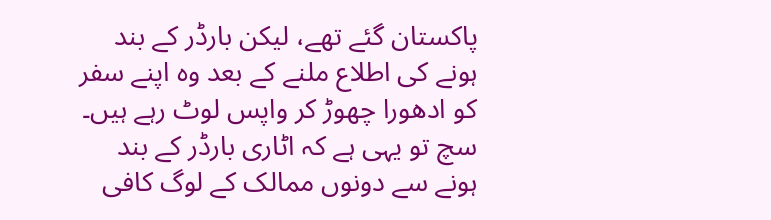پاکستان گئے تھے، لیکن بارڈر کے بند ہونے کی اطلاع ملنے کے بعد وہ اپنے سفر کو ادھورا چھوڑ کر واپس لوٹ رہے ہیں۔ سچ تو یہی ہے کہ اٹاری بارڈر کے بند ہونے سے دونوں ممالک کے لوگ کافی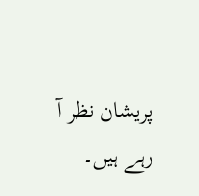پریشان نظر آ رہے ہیں۔